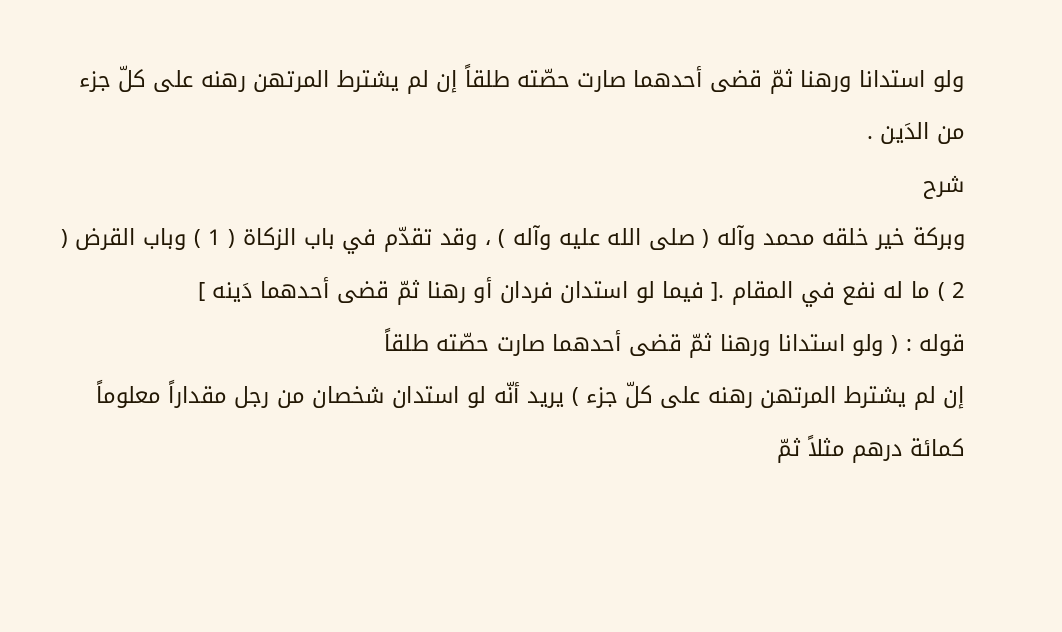ولو استدانا ورهنا ثمّ قضى أحدهما صارت حصّته طلقاً إن لم يشترط المرتهن رهنه على كلّ جزء من الدَين .
شرح
وبركة خير خلقه محمد وآله ( صلى الله عليه وآله ) ، وقد تقدّم في باب الزكاة ( 1 ) وباب القرض ( 2 ) ما له نفع في المقام .[ فيما لو استدان فردان أو رهنا ثمّ قضى أحدهما دَينه ]
قوله : ( ولو استدانا ورهنا ثمّ قضى أحدهما صارت حصّته طلقاً
إن لم يشترط المرتهن رهنه على كلّ جزء ) يريد أنّه لو استدان شخصان من رجل مقداراً معلوماً كمائة درهم مثلاً ثمّ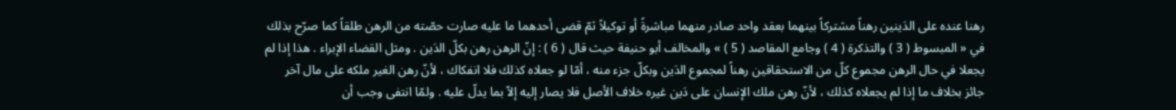رهنا عنده على الدَينين رهناً مشتركاً بينهما بعقد واحد صادر منهما مباشرةً أو توكيلاً ثمّ قضى أحدهما ما عليه صارت حصّته من الرهن طلقاً كما صرّح بذلك في « المبسوط ( 3 ) والتذكرة ( 4 ) وجامع المقاصد ( 5 ) » والمخالف أبو حنيفة حيث قال ( 6 ) : إنّ الرهن رهن بكلّ الدَين . ومثل القضاء الإبراء . هذا إذا لم يجعلا في حال الرهن مجموع كلّ من الاستحقاقين رهناً لمجموع الدَين وبكلّ جزء منه ، أمّا لو جعلاه كذلك فلا انفكاك ، لأنّ رهن الغير ملكه على مال آخر جائز بخلاف ما إذا لم يجعلاه كذلك ، لأنّ رهن ملك الإنسان على دَين غيره خلاف الأصل فلا يصار إليه إلاّ بما يدلّ عليه . ولمّا انتفى وجب أن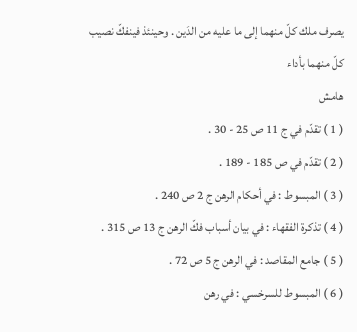يصرف ملك كلّ منهما إلى ما عليه من الدَين . وحينئذ فينفكّ نصيب كلّ منهما بأداء
هامش
( 1 ) تقدّم في ج 11 ص 25 - 30 .
( 2 ) تقدّم في ص 185 - 189 .
( 3 ) المبسوط : في أحكام الرهن ج 2 ص 240 .
( 4 ) تذكرة الفقهاء : في بيان أسباب فكّ الرهن ج 13 ص 315 .
( 5 ) جامع المقاصد : في الرهن ج 5 ص 72 .
( 6 ) المبسوط للسرخسي : في رهن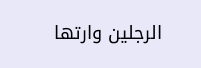الرجلين وارتها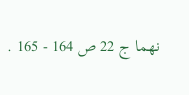نهما ج 22 ص 164 - 165 .